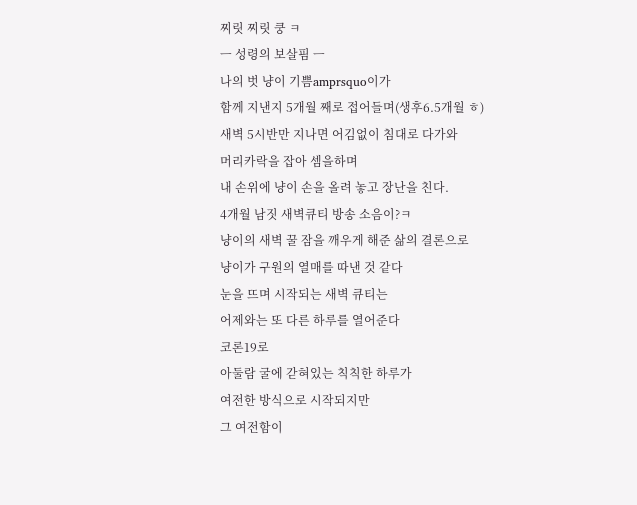찌릿 찌릿 쿵 ㅋ
ㅡ 성령의 보살핌 ㅡ
나의 벗 냥이 기쁨amprsquo이가
함께 지낸지 5개월 째로 접어들며(생후6.5개월 ㅎ)
새벽 5시반만 지나면 어김없이 침대로 다가와
머리카락을 잡아 셈을하며
내 손위에 냥이 손을 올려 놓고 장난을 친다.
4개월 남짓 새벽큐티 방송 소음이?ㅋ
냥이의 새벽 꿀 잠을 깨우게 해준 삶의 결론으로
냥이가 구원의 열매를 따낸 것 같다
눈을 뜨며 시작되는 새벽 큐티는
어제와는 또 다른 하루를 열어준다
코론19로
아둘람 굴에 갇혀있는 칙칙한 하루가
여전한 방식으로 시작되지만
그 여전함이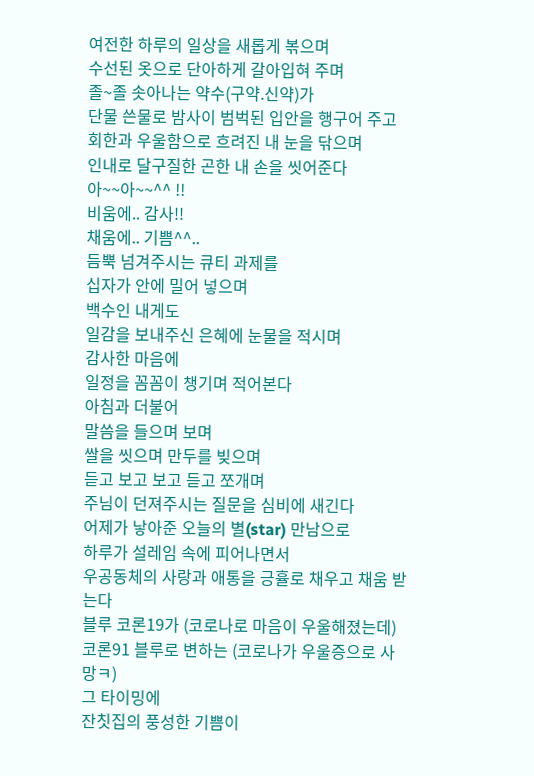여전한 하루의 일상을 새롭게 볶으며
수선된 옷으로 단아하게 갈아입혀 주며
졸~졸 솟아나는 약수(구약.신약)가
단물 쓴물로 밤사이 범벅된 입안을 행구어 주고
회한과 우울함으로 흐려진 내 눈을 닦으며
인내로 달구질한 곤한 내 손을 씻어준다
아~~아~~^^ !!
비움에.. 감사!!
채움에.. 기쁨^^..
듬뿍 넘겨주시는 큐티 과제를
십자가 안에 밀어 넣으며
백수인 내게도
일감을 보내주신 은혜에 눈물을 적시며
감사한 마음에
일정을 꼼꼼이 챙기며 적어본다
아침과 더불어
말씀을 들으며 보며
쌀을 씻으며 만두를 빚으며
듣고 보고 보고 듣고 쪼개며
주님이 던져주시는 질문을 심비에 새긴다
어제가 낳아준 오늘의 별(star) 만남으로
하루가 설레임 속에 피어나면서
우공동체의 사랑과 애통을 긍휼로 채우고 채움 받는다
블루 코론19가 (코로나로 마음이 우울해졌는데)
코론91 블루로 변하는 (코로나가 우울증으로 사망ㅋ)
그 타이밍에
잔칫집의 풍성한 기쁨이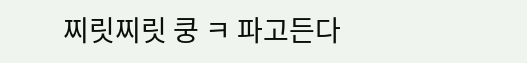찌릿찌릿 쿵 ㅋ 파고든다